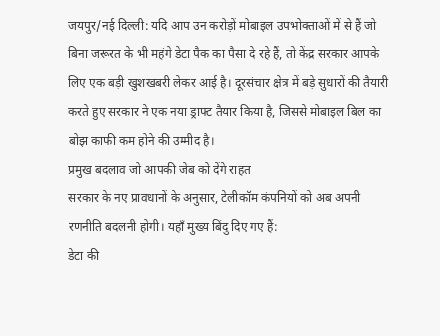जयपुर/नई दिल्ली: यदि आप उन करोड़ों मोबाइल उपभोक्ताओं में से हैं जो बिना जरूरत के भी महंगे डेटा पैक का पैसा दे रहे हैं, तो केंद्र सरकार आपके लिए एक बड़ी खुशखबरी लेकर आई है। दूरसंचार क्षेत्र में बड़े सुधारों की तैयारी करते हुए सरकार ने एक नया ड्राफ्ट तैयार किया है, जिससे मोबाइल बिल का बोझ काफी कम होने की उम्मीद है।
प्रमुख बदलाव जो आपकी जेब को देंगे राहत
सरकार के नए प्रावधानों के अनुसार, टेलीकॉम कंपनियों को अब अपनी रणनीति बदलनी होगी। यहाँ मुख्य बिंदु दिए गए हैं:
डेटा की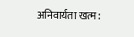अनिवार्यता खत्म: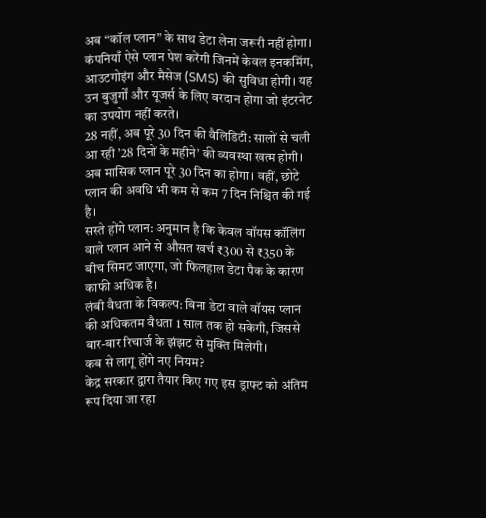अब “कॉल प्लान” के साथ डेटा लेना जरूरी नहीं होगा। कंपनियाँ ऐसे प्लान पेश करेंगी जिनमें केवल इनकमिंग, आउटगोइंग और मैसेज (SMS) की सुविधा होगी। यह उन बुजुर्गों और यूजर्स के लिए वरदान होगा जो इंटरनेट का उपयोग नहीं करते।
28 नहीं, अब पूरे 30 दिन की वैलिडिटी: सालों से चली आ रही ’28 दिनों के महीने’ की व्यवस्था खत्म होगी। अब मासिक प्लान पूरे 30 दिन का होगा। वहीं, छोटे प्लान की अवधि भी कम से कम 7 दिन निश्चित की गई है।
सस्ते होंगे प्लान: अनुमान है कि केवल वॉयस कॉलिंग वाले प्लान आने से औसत खर्च ₹300 से ₹350 के बीच सिमट जाएगा, जो फिलहाल डेटा पैक के कारण काफी अधिक है।
लंबी वैधता के विकल्प: बिना डेटा वाले वॉयस प्लान की अधिकतम वैधता 1 साल तक हो सकेगी, जिससे बार-बार रिचार्ज के झंझट से मुक्ति मिलेगी।
कब से लागू होंगे नए नियम?
केंद्र सरकार द्वारा तैयार किए गए इस ड्राफ्ट को अंतिम रूप दिया जा रहा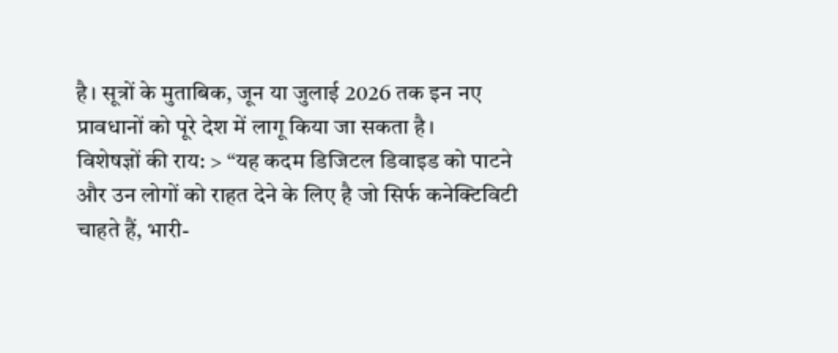है। सूत्रों के मुताबिक, जून या जुलाई 2026 तक इन नए प्रावधानों को पूरे देश में लागू किया जा सकता है।
विशेषज्ञों की राय: > “यह कदम डिजिटल डिवाइड को पाटने और उन लोगों को राहत देने के लिए है जो सिर्फ कनेक्टिविटी चाहते हैं, भारी-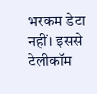भरकम डेटा नहीं। इससे टेलीकॉम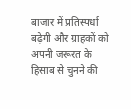बाजार में प्रतिस्पर्धा बढ़ेगी और ग्राहकों को अपनी जरूरत के हिसाब से चुनने की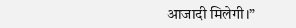आजादी मिलेगी।”